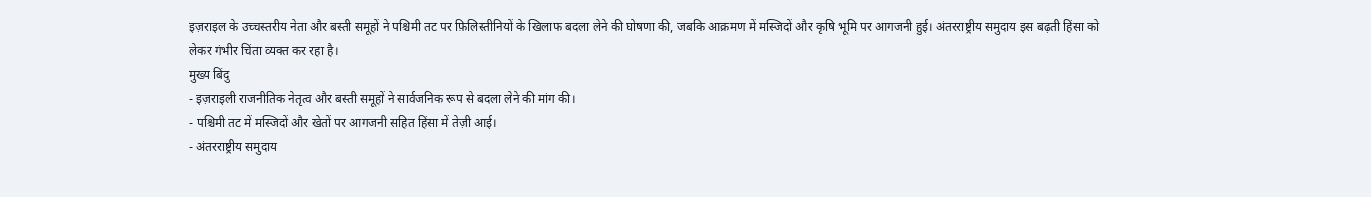इज़राइल के उच्चस्तरीय नेता और बस्ती समूहों ने पश्चिमी तट पर फ़िलिस्तीनियों के खिलाफ बदला लेने की घोषणा की, जबकि आक्रमण में मस्जिदों और कृषि भूमि पर आगजनी हुई। अंतरराष्ट्रीय समुदाय इस बढ़ती हिंसा को लेकर गंभीर चिंता व्यक्त कर रहा है।
मुख्य बिंदु
- इज़राइली राजनीतिक नेतृत्व और बस्ती समूहों ने सार्वजनिक रूप से बदला लेने की मांग की।
- पश्चिमी तट में मस्जिदों और खेतों पर आगजनी सहित हिंसा में तेज़ी आई।
- अंतरराष्ट्रीय समुदाय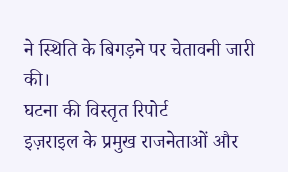ने स्थिति के बिगड़ने पर चेतावनी जारी की।
घटना की विस्तृत रिपोर्ट
इज़राइल के प्रमुख राजनेताओं और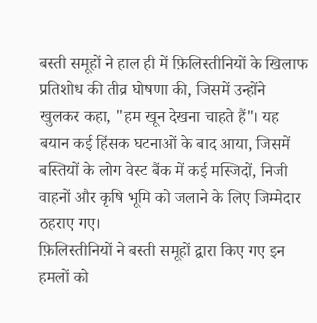बस्ती समूहों ने हाल ही में फ़िलिस्तीनियों के खिलाफ प्रतिशोध की तीव्र घोषणा की, जिसमें उन्होंने खुलकर कहा, "हम खून देखना चाहते हैं"। यह बयान कई हिंसक घटनाओं के बाद आया, जिसमें बस्तियों के लोग वेस्ट बैंक में कई मस्जिदों, निजी वाहनों और कृषि भूमि को जलाने के लिए जिम्मेदार ठहराए गए।
फ़िलिस्तीनियों ने बस्ती समूहों द्वारा किए गए इन हमलों को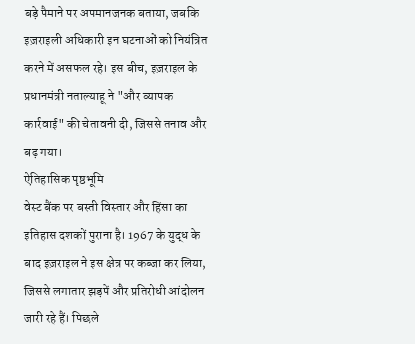बड़े पैमाने पर अपमानजनक बताया, जबकि इज़राइली अधिकारी इन घटनाओं को नियंत्रित करने में असफल रहे। इस बीच, इज़राइल के प्रधानमंत्री नताल्याहू ने "और व्यापक कार्रवाई" की चेतावनी दी, जिससे तनाव और बढ़ गया।
ऐतिहासिक पृष्ठभूमि
वेस्ट बैंक पर बस्ती विस्तार और हिंसा का इतिहास दशकों पुराना है। 1967 के युद्ध के बाद इज़राइल ने इस क्षेत्र पर कब्जा कर लिया, जिससे लगातार झड़पें और प्रतिरोधी आंदोलन जारी रहे हैं। पिछले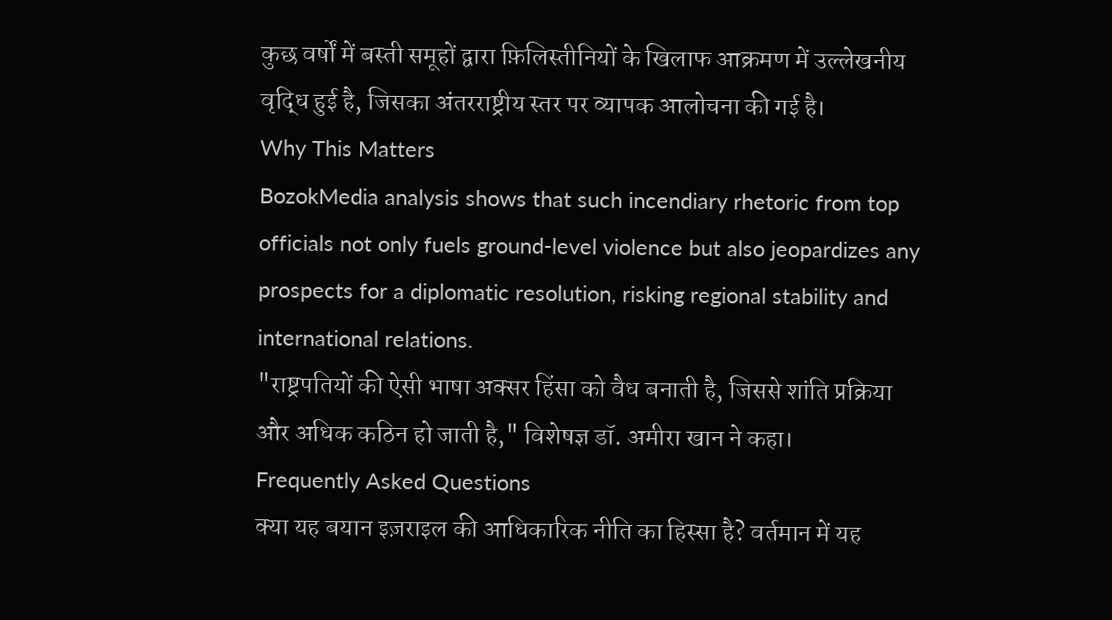कुछ वर्षों में बस्ती समूहों द्वारा फ़िलिस्तीनियों के खिलाफ आक्रमण में उल्लेखनीय वृद्धि हुई है, जिसका अंतरराष्ट्रीय स्तर पर व्यापक आलोचना की गई है।
Why This Matters
BozokMedia analysis shows that such incendiary rhetoric from top officials not only fuels ground-level violence but also jeopardizes any prospects for a diplomatic resolution, risking regional stability and international relations.
"राष्ट्रपतियों की ऐसी भाषा अक्सर हिंसा को वैध बनाती है, जिससे शांति प्रक्रिया और अधिक कठिन हो जाती है," विशेषज्ञ डॉ. अमीरा खान ने कहा।
Frequently Asked Questions
क्या यह बयान इज़राइल की आधिकारिक नीति का हिस्सा है? वर्तमान में यह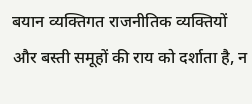बयान व्यक्तिगत राजनीतिक व्यक्तियों और बस्ती समूहों की राय को दर्शाता है, न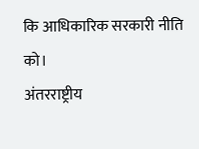कि आधिकारिक सरकारी नीति को।
अंतरराष्ट्रीय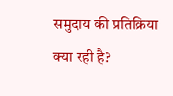समुदाय की प्रतिक्रिया क्या रही है?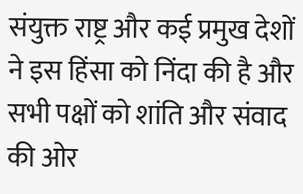संयुक्त राष्ट्र और कई प्रमुख देशों ने इस हिंसा को निंदा की है और सभी पक्षों को शांति और संवाद की ओर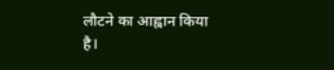लौटने का आह्वान किया है।